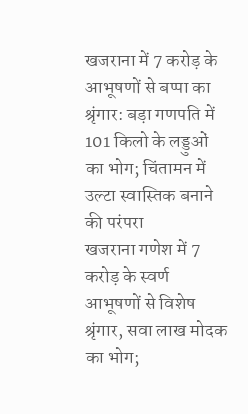खजराना में 7 करोड़ के आभूषणों से बप्पा का श्रृंगार: बड़ा गणपति में 101 किलो के लड्डुओं का भोग; चिंतामन में उल्टा स्वास्तिक बनाने की परंपरा
खजराना गणेश में 7 करोड़ के स्वर्ण आभूषणों से विशेष श्रृंगार, सवा लाख मोदक का भोग;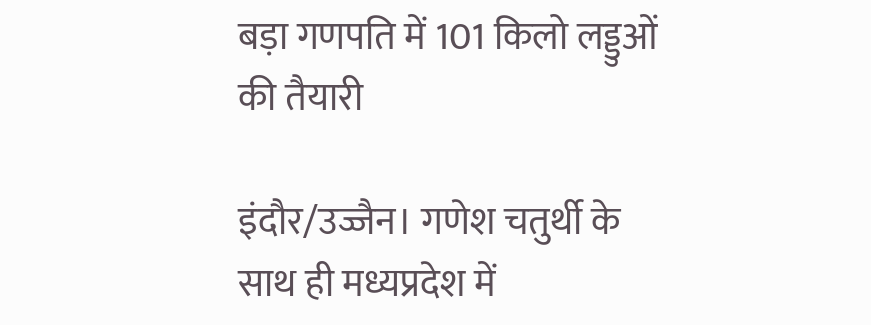बड़ा गणपति में 101 किलो लड्डुओं की तैयारी

इंदौर/उज्जैन। गणेश चतुर्थी के साथ ही मध्यप्रदेश में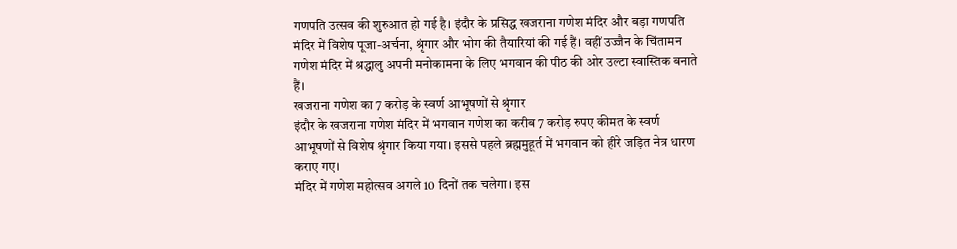गणपति उत्सव की शुरुआत हो गई है। इंदौर के प्रसिद्ध खजराना गणेश मंदिर और बड़ा गणपति मंदिर में विशेष पूजा-अर्चना, श्रृंगार और भोग की तैयारियां की गई हैं। वहीं उज्जैन के चिंतामन गणेश मंदिर में श्रद्धालु अपनी मनोकामना के लिए भगवान की पीठ की ओर उल्टा स्वास्तिक बनाते हैं।
खजराना गणेश का 7 करोड़ के स्वर्ण आभूषणों से श्रृंगार
इंदौर के खजराना गणेश मंदिर में भगवान गणेश का करीब 7 करोड़ रुपए कीमत के स्वर्ण आभूषणों से विशेष श्रृंगार किया गया। इससे पहले ब्रह्ममुहूर्त में भगवान को हीरे जड़ित नेत्र धारण कराए गए।
मंदिर में गणेश महोत्सव अगले 10 दिनों तक चलेगा। इस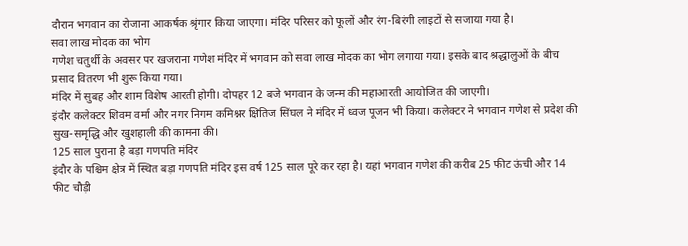दौरान भगवान का रोजाना आकर्षक श्रृंगार किया जाएगा। मंदिर परिसर को फूलों और रंग-बिरंगी लाइटों से सजाया गया है।
सवा लाख मोदक का भोग
गणेश चतुर्थी के अवसर पर खजराना गणेश मंदिर में भगवान को सवा लाख मोदक का भोग लगाया गया। इसके बाद श्रद्धालुओं के बीच प्रसाद वितरण भी शुरू किया गया।
मंदिर में सुबह और शाम विशेष आरती होगी। दोपहर 12 बजे भगवान के जन्म की महाआरती आयोजित की जाएगी।
इंदौर कलेक्टर शिवम वर्मा और नगर निगम कमिश्नर क्षितिज सिंघल ने मंदिर में ध्वज पूजन भी किया। कलेक्टर ने भगवान गणेश से प्रदेश की सुख-समृद्धि और खुशहाली की कामना की।
125 साल पुराना है बड़ा गणपति मंदिर
इंदौर के पश्चिम क्षेत्र में स्थित बड़ा गणपति मंदिर इस वर्ष 125 साल पूरे कर रहा है। यहां भगवान गणेश की करीब 25 फीट ऊंची और 14 फीट चौड़ी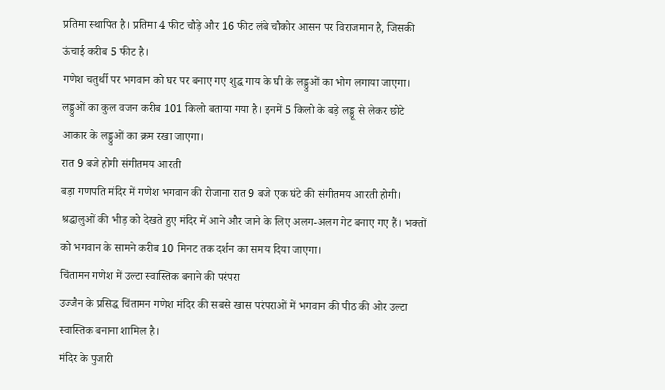प्रतिमा स्थापित है। प्रतिमा 4 फीट चौड़े और 16 फीट लंबे चौकोर आसन पर विराजमान है, जिसकी ऊंचाई करीब 5 फीट है।
गणेश चतुर्थी पर भगवान को घर पर बनाए गए शुद्ध गाय के घी के लड्डुओं का भोग लगाया जाएगा। लड्डुओं का कुल वजन करीब 101 किलो बताया गया है। इनमें 5 किलो के बड़े लड्डू से लेकर छोटे आकार के लड्डुओं का क्रम रखा जाएगा।
रात 9 बजे होगी संगीतमय आरती
बड़ा गणपति मंदिर में गणेश भगवान की रोजाना रात 9 बजे एक घंटे की संगीतमय आरती होगी। श्रद्धालुओं की भीड़ को देखते हुए मंदिर में आने और जाने के लिए अलग-अलग गेट बनाए गए हैं। भक्तों को भगवान के सामने करीब 10 मिनट तक दर्शन का समय दिया जाएगा।
चिंतामन गणेश में उल्टा स्वास्तिक बनाने की परंपरा
उज्जैन के प्रसिद्ध चिंतामन गणेश मंदिर की सबसे खास परंपराओं में भगवान की पीठ की ओर उल्टा स्वास्तिक बनाना शामिल है।
मंदिर के पुजारी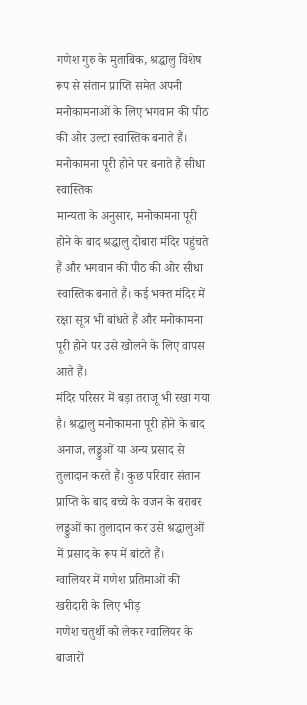गणेश गुरु के मुताबिक, श्रद्धालु विशेष रूप से संतान प्राप्ति समेत अपनी मनोकामनाओं के लिए भगवान की पीठ की ओर उल्टा स्वास्तिक बनाते हैं।
मनोकामना पूरी होने पर बनाते हैं सीधा स्वास्तिक
मान्यता के अनुसार, मनोकामना पूरी होने के बाद श्रद्धालु दोबारा मंदिर पहुंचते हैं और भगवान की पीठ की ओर सीधा स्वास्तिक बनाते हैं। कई भक्त मंदिर में रक्षा सूत्र भी बांधते हैं और मनोकामना पूरी होने पर उसे खोलने के लिए वापस आते हैं।
मंदिर परिसर में बड़ा तराजू भी रखा गया है। श्रद्धालु मनोकामना पूरी होने के बाद अनाज, लड्डुओं या अन्य प्रसाद से तुलादान करते हैं। कुछ परिवार संतान प्राप्ति के बाद बच्चे के वजन के बराबर लड्डुओं का तुलादान कर उसे श्रद्धालुओं में प्रसाद के रूप में बांटते हैं।
ग्वालियर में गणेश प्रतिमाओं की खरीदारी के लिए भीड़
गणेश चतुर्थी को लेकर ग्वालियर के बाजारों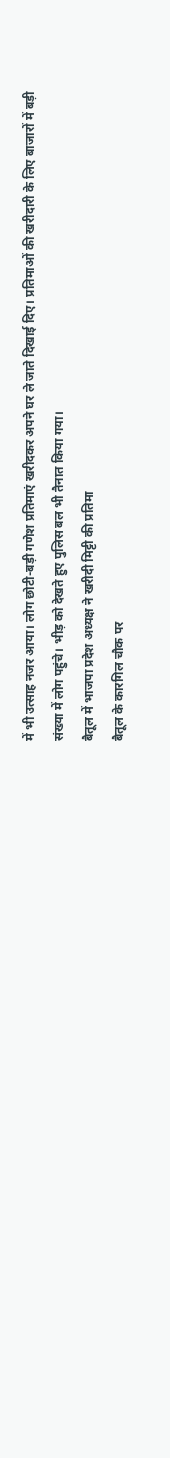में भी उत्साह नजर आया। लोग छोटी-बड़ी गणेश प्रतिमाएं खरीदकर अपने घर ले जाते दिखाई दिए। प्रतिमाओं की खरीदारी के लिए बाजारों में बड़ी संख्या में लोग पहुंचे। भीड़ को देखते हुए पुलिस बल भी तैनात किया गया।
बैतूल में भाजपा प्रदेश अध्यक्ष ने खरीदी मिट्टी की प्रतिमा
बैतूल के कारगिल चौक पर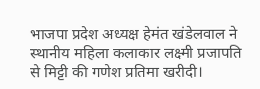भाजपा प्रदेश अध्यक्ष हेमंत खंडेलवाल ने स्थानीय महिला कलाकार लक्ष्मी प्रजापति से मिट्टी की गणेश प्रतिमा खरीदी।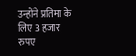उन्होंने प्रतिमा के लिए 3 हजार रुपए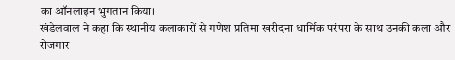का ऑनलाइन भुगतान किया।
खंडेलवाल ने कहा कि स्थानीय कलाकारों से गणेश प्रतिमा खरीदना धार्मिक परंपरा के साथ उनकी कला और रोजगार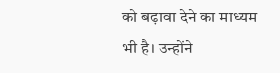को बढ़ावा देने का माध्यम भी है। उन्होंने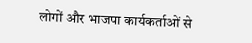लोगों और भाजपा कार्यकर्ताओं से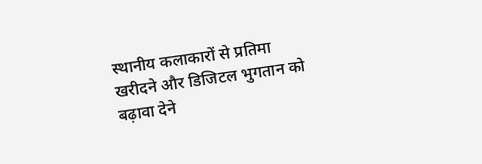स्थानीय कलाकारों से प्रतिमा खरीदने और डिजिटल भुगतान को बढ़ावा देने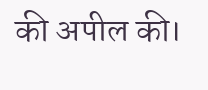की अपील की।